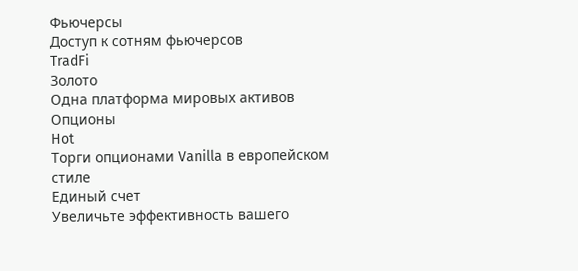Фьючерсы
Доступ к сотням фьючерсов
TradFi
Золото
Одна платформа мировых активов
Опционы
Hot
Торги опционами Vanilla в европейском стиле
Единый счет
Увеличьте эффективность вашего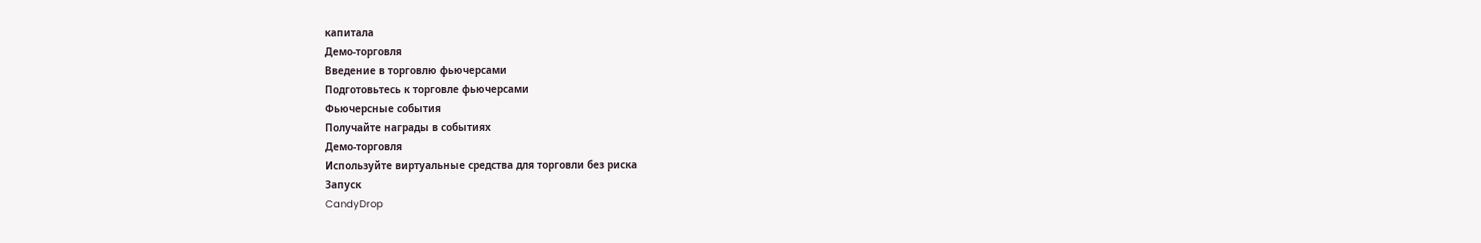капитала
Демо-торговля
Введение в торговлю фьючерсами
Подготовьтесь к торговле фьючерсами
Фьючерсные события
Получайте награды в событиях
Демо-торговля
Используйте виртуальные средства для торговли без риска
Запуск
CandyDrop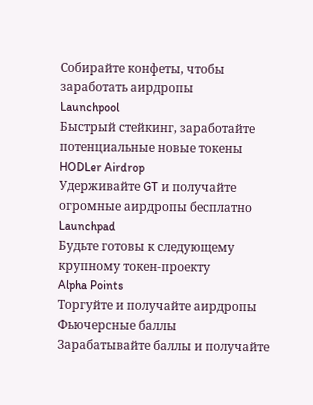Собирайте конфеты, чтобы заработать аирдропы
Launchpool
Быстрый стейкинг, заработайте потенциальные новые токены
HODLer Airdrop
Удерживайте GT и получайте огромные аирдропы бесплатно
Launchpad
Будьте готовы к следующему крупному токен-проекту
Alpha Points
Торгуйте и получайте аирдропы
Фьючерсные баллы
Зарабатывайте баллы и получайте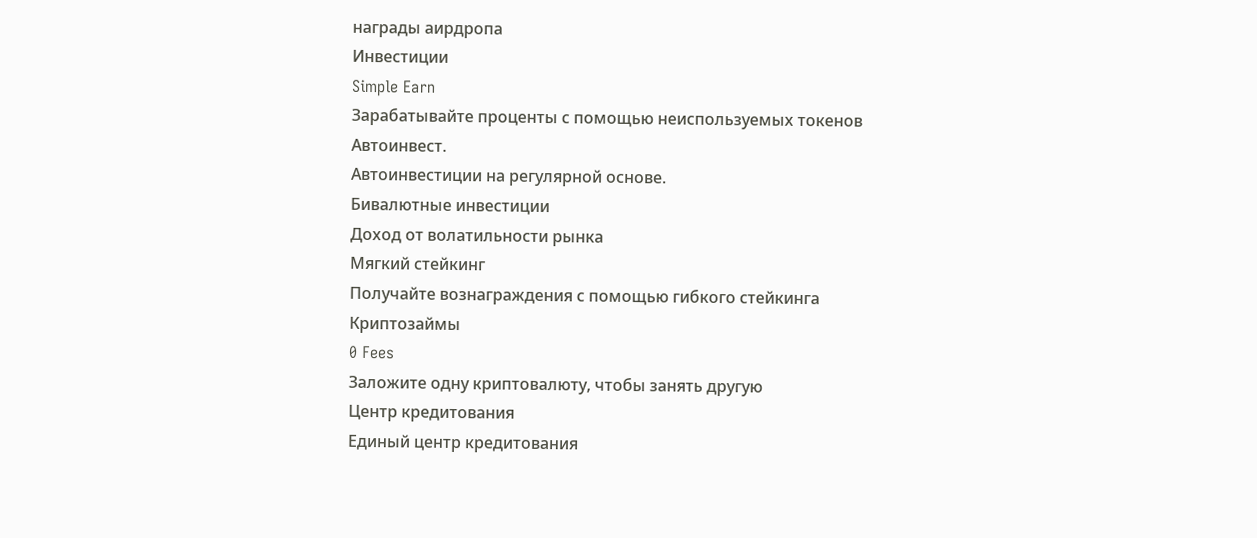награды аирдропа
Инвестиции
Simple Earn
Зарабатывайте проценты с помощью неиспользуемых токенов
Автоинвест.
Автоинвестиции на регулярной основе.
Бивалютные инвестиции
Доход от волатильности рынка
Мягкий стейкинг
Получайте вознаграждения с помощью гибкого стейкинга
Криптозаймы
0 Fees
Заложите одну криптовалюту, чтобы занять другую
Центр кредитования
Единый центр кредитования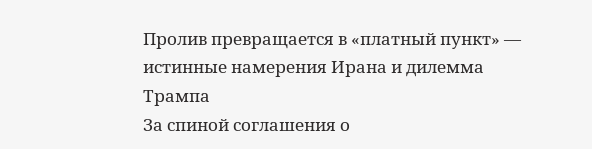Пролив превращается в «платный пункт» — истинные намерения Ирана и дилемма Трампа
За спиной соглашения о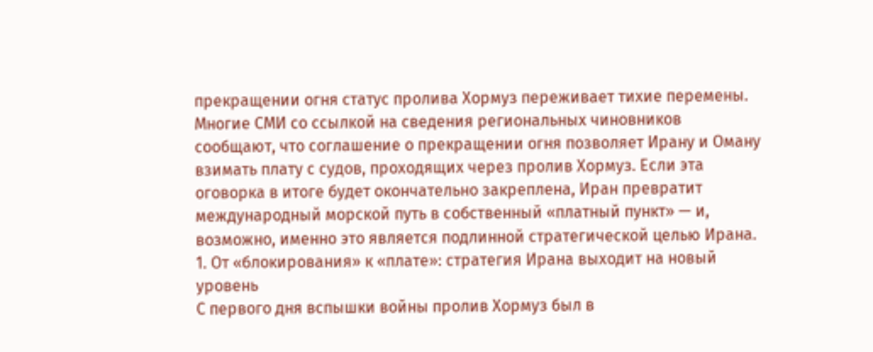прекращении огня статус пролива Хормуз переживает тихие перемены. Многие СМИ со ссылкой на сведения региональных чиновников сообщают, что соглашение о прекращении огня позволяет Ирану и Оману взимать плату с судов, проходящих через пролив Хормуз. Если эта оговорка в итоге будет окончательно закреплена, Иран превратит международный морской путь в собственный «платный пункт» — и, возможно, именно это является подлинной стратегической целью Ирана.
1. От «блокирования» к «плате»: стратегия Ирана выходит на новый уровень
С первого дня вспышки войны пролив Хормуз был в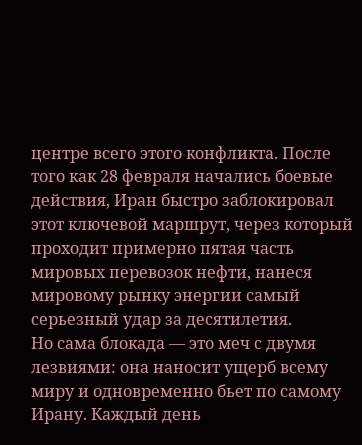центре всего этого конфликта. После того как 28 февраля начались боевые действия, Иран быстро заблокировал этот ключевой маршрут, через который проходит примерно пятая часть мировых перевозок нефти, нанеся мировому рынку энергии самый серьезный удар за десятилетия.
Но сама блокада — это меч с двумя лезвиями: она наносит ущерб всему миру и одновременно бьет по самому Ирану. Каждый день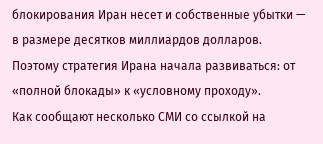блокирования Иран несет и собственные убытки — в размере десятков миллиардов долларов. Поэтому стратегия Ирана начала развиваться: от «полной блокады» к «условному проходу».
Как сообщают несколько СМИ со ссылкой на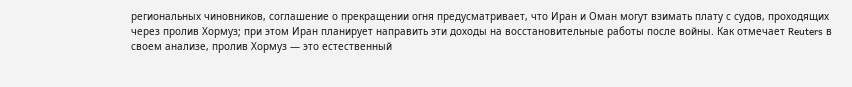региональных чиновников, соглашение о прекращении огня предусматривает, что Иран и Оман могут взимать плату с судов, проходящих через пролив Хормуз; при этом Иран планирует направить эти доходы на восстановительные работы после войны. Как отмечает Reuters в своем анализе, пролив Хормуз — это естественный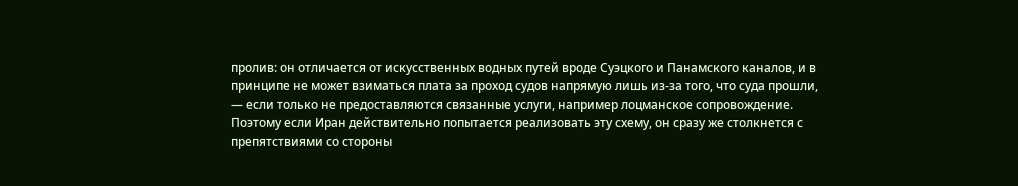пролив: он отличается от искусственных водных путей вроде Суэцкого и Панамского каналов, и в принципе не может взиматься плата за проход судов напрямую лишь из-за того, что суда прошли, — если только не предоставляются связанные услуги, например лоцманское сопровождение. Поэтому если Иран действительно попытается реализовать эту схему, он сразу же столкнется с препятствиями со стороны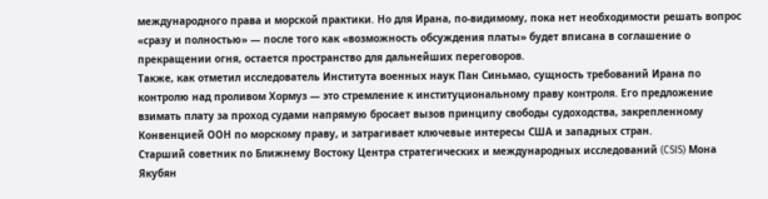международного права и морской практики. Но для Ирана, по-видимому, пока нет необходимости решать вопрос «сразу и полностью» — после того как «возможность обсуждения платы» будет вписана в соглашение о прекращении огня, остается пространство для дальнейших переговоров.
Также, как отметил исследователь Института военных наук Пан Синьмао, сущность требований Ирана по контролю над проливом Хормуз — это стремление к институциональному праву контроля. Его предложение взимать плату за проход судами напрямую бросает вызов принципу свободы судоходства, закрепленному Конвенцией ООН по морскому праву, и затрагивает ключевые интересы США и западных стран.
Старший советник по Ближнему Востоку Центра стратегических и международных исследований (CSIS) Мона Якубян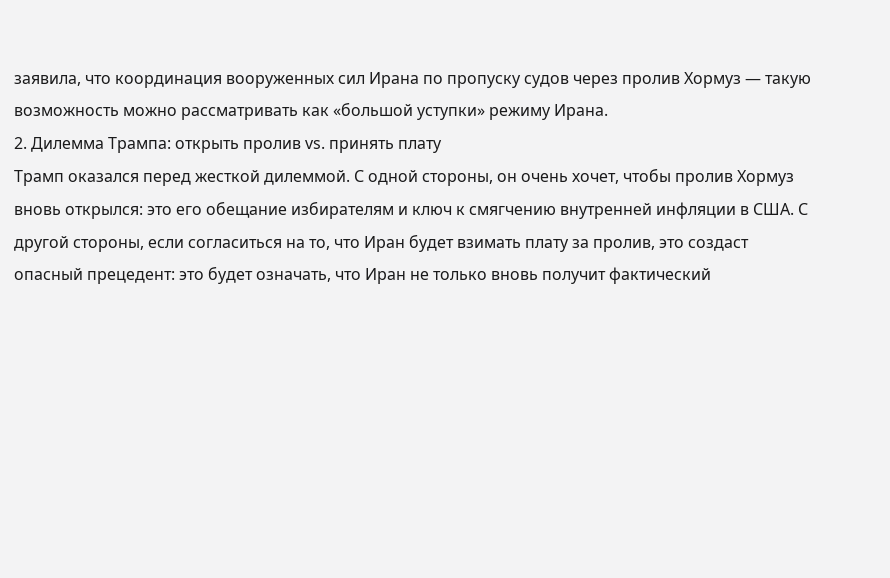заявила, что координация вооруженных сил Ирана по пропуску судов через пролив Хормуз — такую возможность можно рассматривать как «большой уступки» режиму Ирана.
2. Дилемма Трампа: открыть пролив vs. принять плату
Трамп оказался перед жесткой дилеммой. С одной стороны, он очень хочет, чтобы пролив Хормуз вновь открылся: это его обещание избирателям и ключ к смягчению внутренней инфляции в США. С другой стороны, если согласиться на то, что Иран будет взимать плату за пролив, это создаст опасный прецедент: это будет означать, что Иран не только вновь получит фактический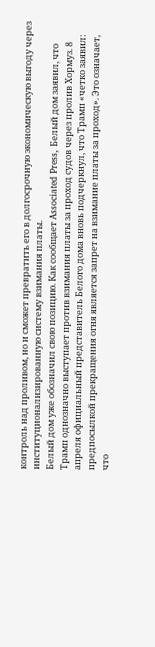контроль над проливом, но и сможет превратить его в долгосрочную экономическую выгоду через институционализированную систему взимания платы.
Белый дом уже обозначил свою позицию. Как сообщает Associated Press, Белый дом заявил, что Трамп однозначно выступает против взимания платы за проход судов через пролив Хормуз. 8 апреля официальный представитель Белого дома вновь подчеркнул, что Трамп «четко заявил: предпосылкой прекращения огня является запрет на взимание платы за проход». Это означает, что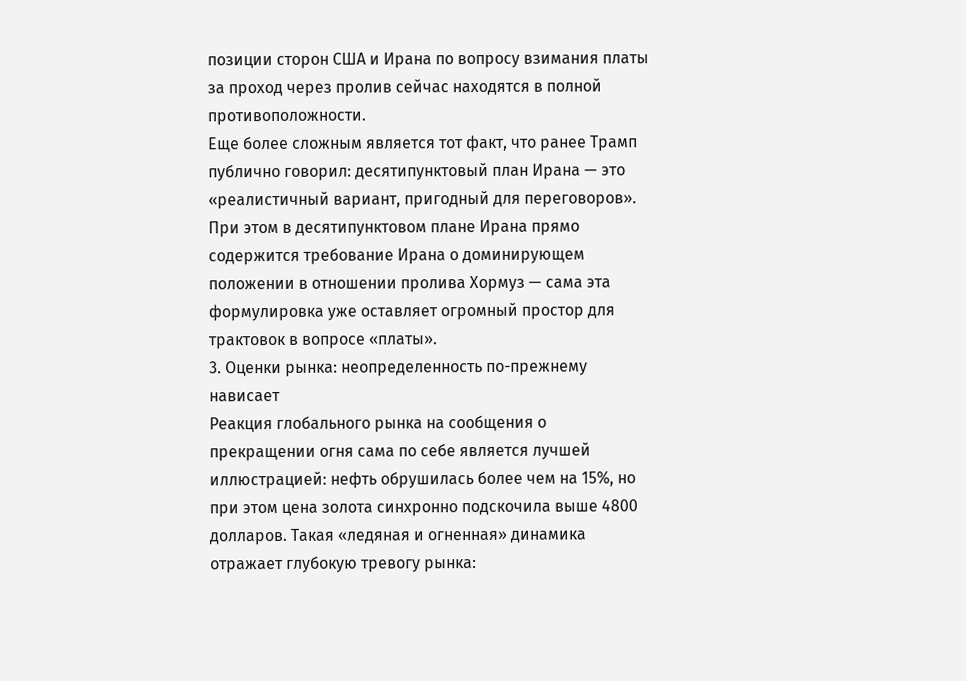позиции сторон США и Ирана по вопросу взимания платы за проход через пролив сейчас находятся в полной противоположности.
Еще более сложным является тот факт, что ранее Трамп публично говорил: десятипунктовый план Ирана — это «реалистичный вариант, пригодный для переговоров». При этом в десятипунктовом плане Ирана прямо содержится требование Ирана о доминирующем положении в отношении пролива Хормуз — сама эта формулировка уже оставляет огромный простор для трактовок в вопросе «платы».
3. Оценки рынка: неопределенность по-прежнему нависает
Реакция глобального рынка на сообщения о прекращении огня сама по себе является лучшей иллюстрацией: нефть обрушилась более чем на 15%, но при этом цена золота синхронно подскочила выше 4800 долларов. Такая «ледяная и огненная» динамика отражает глубокую тревогу рынка: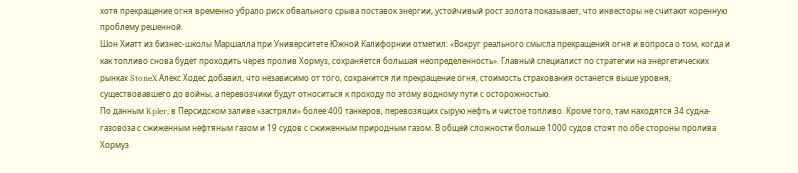хотя прекращение огня временно убрало риск обвального срыва поставок энергии, устойчивый рост золота показывает, что инвесторы не считают коренную проблему решенной.
Шон Хиатт из бизнес-школы Маршалла при Университете Южной Калифорнии отметил: «Вокруг реального смысла прекращения огня и вопроса о том, когда и как топливо снова будет проходить через пролив Хормуз, сохраняется большая неопределенность». Главный специалист по стратегии на энергетических рынках StoneX Алекс Ходес добавил, что независимо от того, сохранится ли прекращение огня, стоимость страхования останется выше уровня, существовавшего до войны, а перевозчики будут относиться к проходу по этому водному пути с осторожностью.
По данным Kpler, в Персидском заливе «застряли» более 400 танкеров, перевозящих сырую нефть и чистое топливо. Кроме того, там находятся 34 судна-газовоза с сжиженным нефтяным газом и 19 судов с сжиженным природным газом. В общей сложности больше 1000 судов стоят по обе стороны пролива Хормуз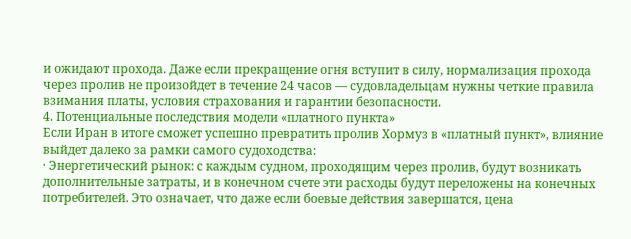и ожидают прохода. Даже если прекращение огня вступит в силу, нормализация прохода через пролив не произойдет в течение 24 часов — судовладельцам нужны четкие правила взимания платы, условия страхования и гарантии безопасности.
4. Потенциальные последствия модели «платного пункта»
Если Иран в итоге сможет успешно превратить пролив Хормуз в «платный пункт», влияние выйдет далеко за рамки самого судоходства:
· Энергетический рынок: с каждым судном, проходящим через пролив, будут возникать дополнительные затраты, и в конечном счете эти расходы будут переложены на конечных потребителей. Это означает, что даже если боевые действия завершатся, цена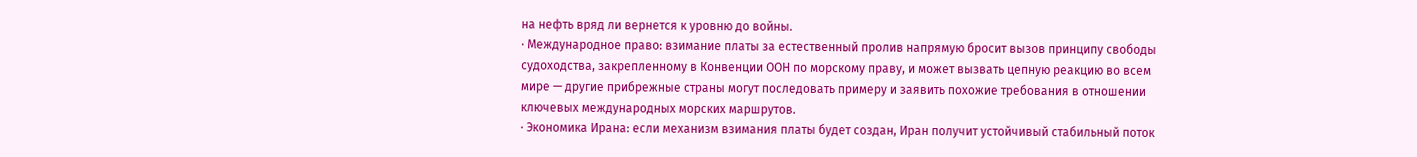на нефть вряд ли вернется к уровню до войны.
· Международное право: взимание платы за естественный пролив напрямую бросит вызов принципу свободы судоходства, закрепленному в Конвенции ООН по морскому праву, и может вызвать цепную реакцию во всем мире — другие прибрежные страны могут последовать примеру и заявить похожие требования в отношении ключевых международных морских маршрутов.
· Экономика Ирана: если механизм взимания платы будет создан, Иран получит устойчивый стабильный поток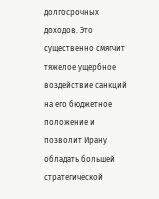долгосрочных доходов. Это существенно смягчит тяжелое ущербное воздействие санкций на его бюджетное положение и позволит Ирану обладать большей стратегической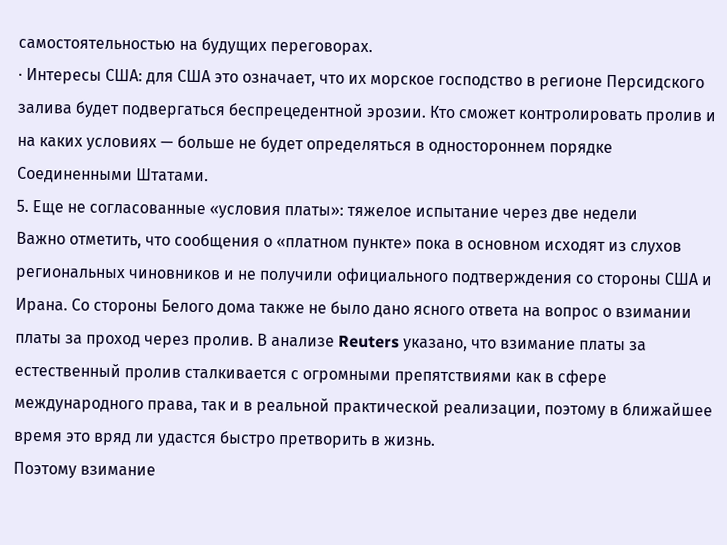самостоятельностью на будущих переговорах.
· Интересы США: для США это означает, что их морское господство в регионе Персидского залива будет подвергаться беспрецедентной эрозии. Кто сможет контролировать пролив и на каких условиях — больше не будет определяться в одностороннем порядке Соединенными Штатами.
5. Еще не согласованные «условия платы»: тяжелое испытание через две недели
Важно отметить, что сообщения о «платном пункте» пока в основном исходят из слухов региональных чиновников и не получили официального подтверждения со стороны США и Ирана. Со стороны Белого дома также не было дано ясного ответа на вопрос о взимании платы за проход через пролив. В анализе Reuters указано, что взимание платы за естественный пролив сталкивается с огромными препятствиями как в сфере международного права, так и в реальной практической реализации, поэтому в ближайшее время это вряд ли удастся быстро претворить в жизнь.
Поэтому взимание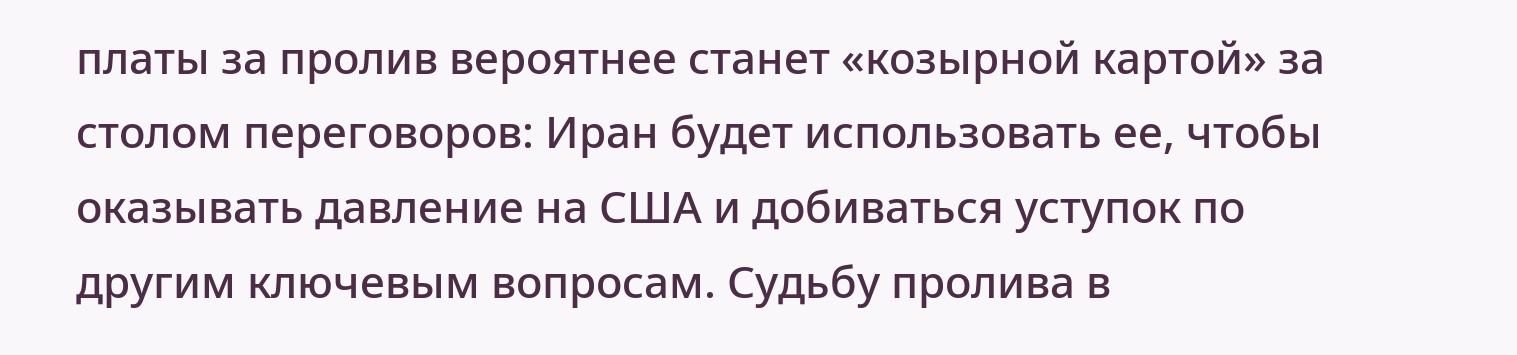платы за пролив вероятнее станет «козырной картой» за столом переговоров: Иран будет использовать ее, чтобы оказывать давление на США и добиваться уступок по другим ключевым вопросам. Судьбу пролива в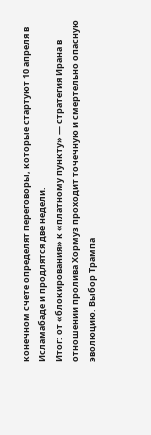конечном счете определят переговоры, которые стартуют 10 апреля в Исламабаде и продлятся две недели.
Итог: от «блокирования» к «платному пункту» — стратегия Ирана в отношении пролива Хормуз проходит точечную и смертельно опасную эволюцию. Выбор Трампа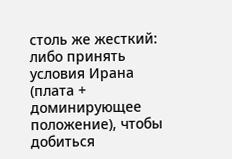столь же жесткий: либо принять условия Ирана (плата + доминирующее положение), чтобы добиться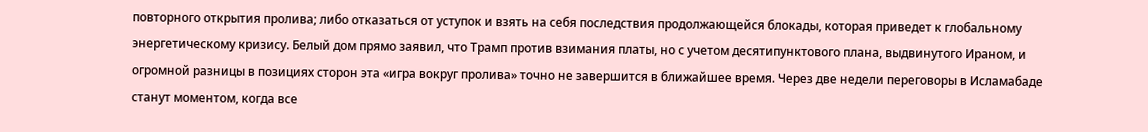повторного открытия пролива; либо отказаться от уступок и взять на себя последствия продолжающейся блокады, которая приведет к глобальному энергетическому кризису. Белый дом прямо заявил, что Трамп против взимания платы, но с учетом десятипунктового плана, выдвинутого Ираном, и огромной разницы в позициях сторон эта «игра вокруг пролива» точно не завершится в ближайшее время. Через две недели переговоры в Исламабаде станут моментом, когда все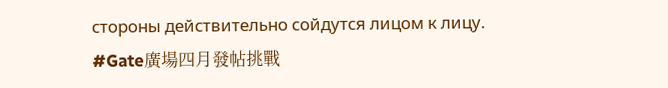стороны действительно сойдутся лицом к лицу.
#Gate廣場四月發帖挑戰